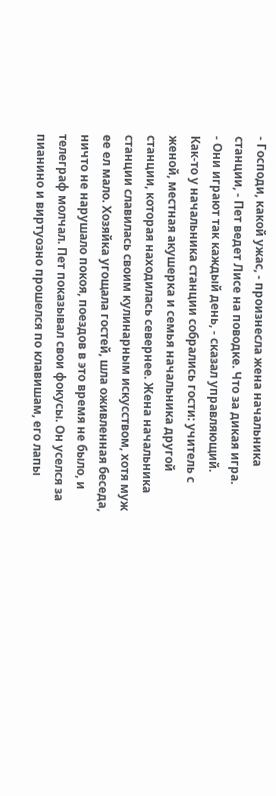- Господи, какой ужас, - произнесла жена начальника станции, - Пет ведет Лисе на поводке. Что за дикая игра.
- Они играют так каждый день, - сказал управляющий.
Как-то у начальника станции собрались гости: учитель с женой, местная акушерка и семья начальника другой станции, которая находилась севернее. Жена начальника станции славилась своим кулинарным искусством, хотя муж ее ел мало. Хозяйка угощала гостей, шла оживленная беседа, ничто не нарушало покоя, поездов в это время не было, и телеграф молчал. Пет показывал свои фокусы. Он уселся за пианино и виртуозно прошелся по клавишам, его лапы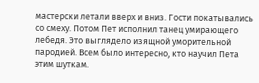мастерски летали вверх и вниз. Гости покатывались со смеху. Потом Пет исполнил танец умирающего лебедя. Это выглядело изящной уморительной пародией. Всем было интересно, кто научил Пета этим шуткам.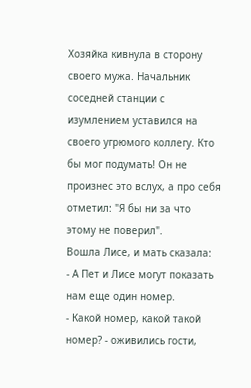Хозяйка кивнула в сторону своего мужа. Начальник соседней станции с изумлением уставился на своего угрюмого коллегу. Кто бы мог подумать! Он не произнес это вслух, а про себя отметил: "Я бы ни за что этому не поверил".
Вошла Лисе, и мать сказала:
- А Пет и Лисе могут показать нам еще один номер.
- Какой номер, какой такой номер? - оживились гости,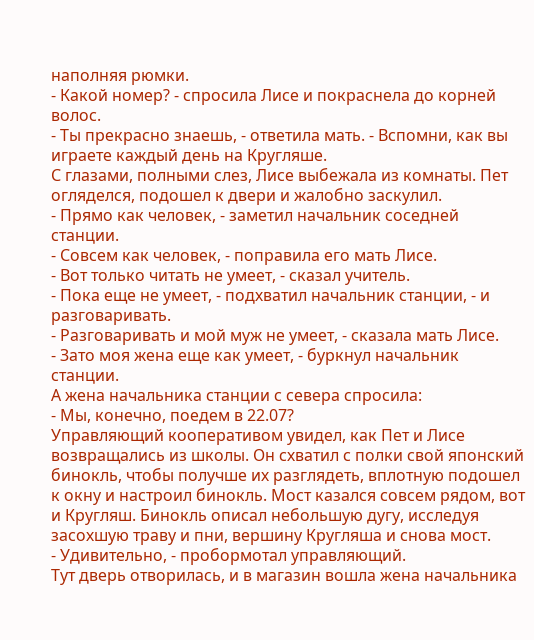наполняя рюмки.
- Какой номер? - спросила Лисе и покраснела до корней волос.
- Ты прекрасно знаешь, - ответила мать. - Вспомни, как вы играете каждый день на Кругляше.
С глазами, полными слез, Лисе выбежала из комнаты. Пет огляделся, подошел к двери и жалобно заскулил.
- Прямо как человек, - заметил начальник соседней станции.
- Совсем как человек, - поправила его мать Лисе.
- Вот только читать не умеет, - сказал учитель.
- Пока еще не умеет, - подхватил начальник станции, - и разговаривать.
- Разговаривать и мой муж не умеет, - сказала мать Лисе.
- Зато моя жена еще как умеет, - буркнул начальник станции.
А жена начальника станции с севера спросила:
- Мы, конечно, поедем в 22.07?
Управляющий кооперативом увидел, как Пет и Лисе возвращались из школы. Он схватил с полки свой японский бинокль, чтобы получше их разглядеть, вплотную подошел к окну и настроил бинокль. Мост казался совсем рядом, вот и Кругляш. Бинокль описал небольшую дугу, исследуя засохшую траву и пни, вершину Кругляша и снова мост.
- Удивительно, - пробормотал управляющий.
Тут дверь отворилась, и в магазин вошла жена начальника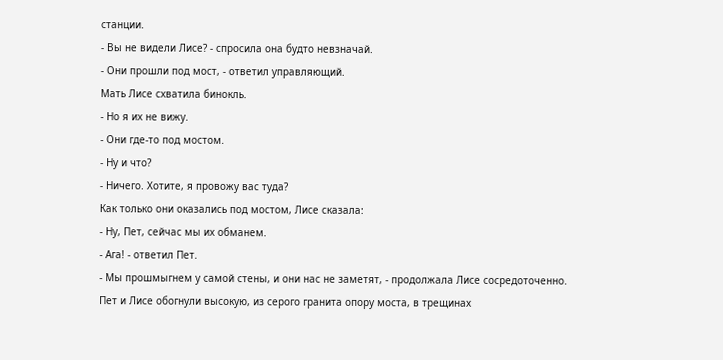станции.
- Вы не видели Лисе? - спросила она будто невзначай.
- Они прошли под мост, - ответил управляющий.
Мать Лисе схватила бинокль.
- Но я их не вижу.
- Они где-то под мостом.
- Ну и что?
- Ничего. Хотите, я провожу вас туда?
Как только они оказались под мостом, Лисе сказала:
- Ну, Пет, сейчас мы их обманем.
- Ага! - ответил Пет.
- Мы прошмыгнем у самой стены, и они нас не заметят, - продолжала Лисе сосредоточенно.
Пет и Лисе обогнули высокую, из серого гранита опору моста, в трещинах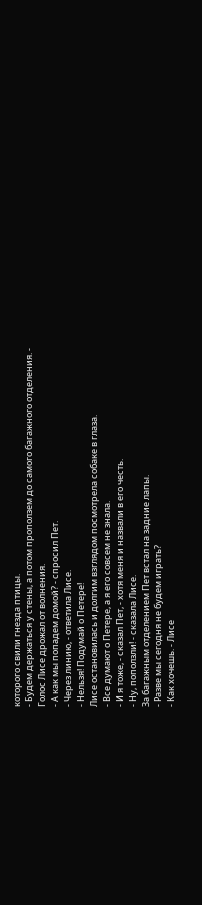которого свили гнезда птицы.
- Будем держаться у стены, а потом проползем до самого багажного отделения. - Голос Лисе дрожал от волнения.
- А как мы попадем домой? - спросил Пет.
- Через линию, - ответила Лисе.
- Нельзя! Подумай о Петере!
Лисе остановилась и долгим взглядом посмотрела собаке в глаза.
- Все думают о Петере, а я его совсем не знала.
- И я тоже, - сказал Пет, - хотя меня и назвали в его честь.
- Ну, поползли! - сказала Лисе.
За багажным отделением Пет встал на задние лапы.
- Разве мы сегодня не будем играть?
- Как хочешь. - Лисе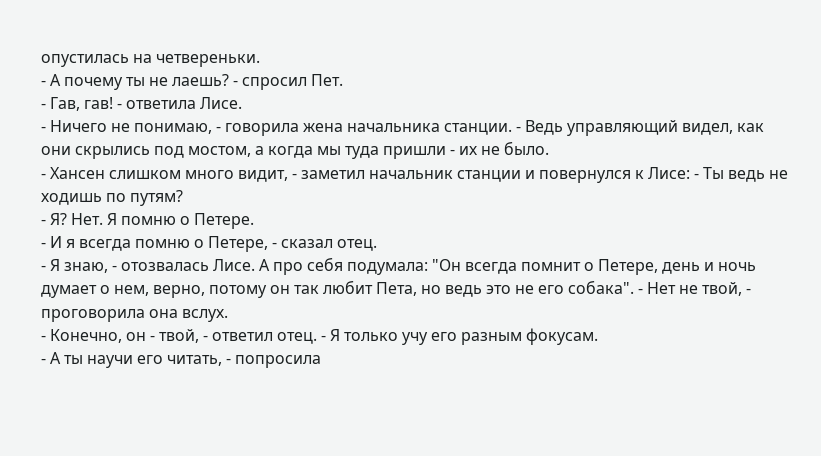опустилась на четвереньки.
- А почему ты не лаешь? - спросил Пет.
- Гав, гав! - ответила Лисе.
- Ничего не понимаю, - говорила жена начальника станции. - Ведь управляющий видел, как они скрылись под мостом, а когда мы туда пришли - их не было.
- Хансен слишком много видит, - заметил начальник станции и повернулся к Лисе: - Ты ведь не ходишь по путям?
- Я? Нет. Я помню о Петере.
- И я всегда помню о Петере, - сказал отец.
- Я знаю, - отозвалась Лисе. А про себя подумала: "Он всегда помнит о Петере, день и ночь думает о нем, верно, потому он так любит Пета, но ведь это не его собака". - Нет не твой, - проговорила она вслух.
- Конечно, он - твой, - ответил отец. - Я только учу его разным фокусам.
- А ты научи его читать, - попросила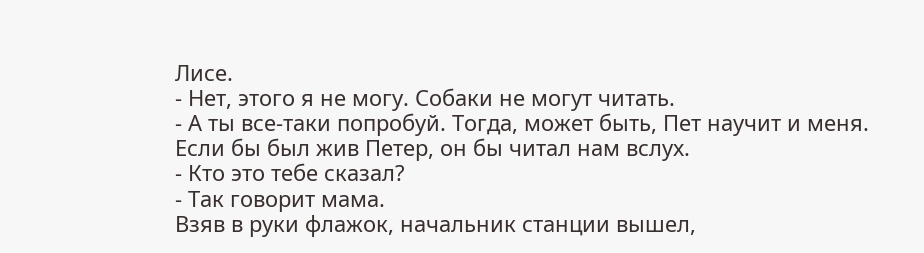Лисе.
- Нет, этого я не могу. Собаки не могут читать.
- А ты все-таки попробуй. Тогда, может быть, Пет научит и меня. Если бы был жив Петер, он бы читал нам вслух.
- Кто это тебе сказал?
- Так говорит мама.
Взяв в руки флажок, начальник станции вышел,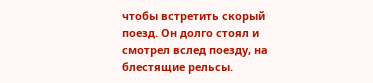чтобы встретить скорый поезд. Он долго стоял и смотрел вслед поезду, на блестящие рельсы.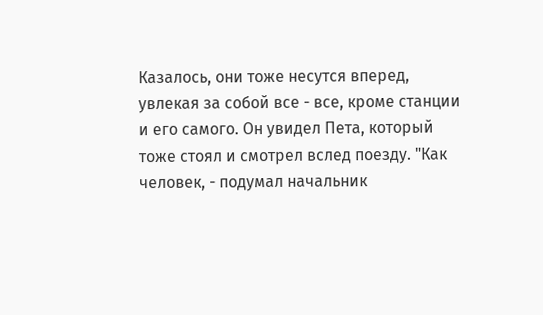Казалось, они тоже несутся вперед, увлекая за собой все - все, кроме станции и его самого. Он увидел Пета, который тоже стоял и смотрел вслед поезду. "Как человек, - подумал начальник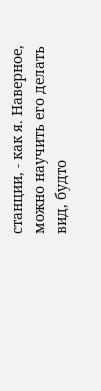станции, - как я. Наверное, можно научить его делать вид, будто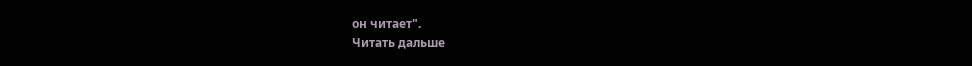он читает".
Читать дальше